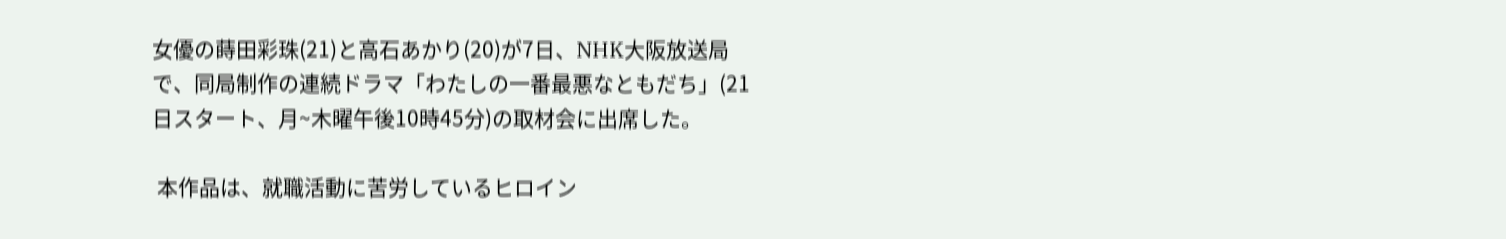女優の蒔田彩珠(21)と高石あかり(20)が7日、NHK大阪放送局で、同局制作の連続ドラマ「わたしの一番最悪なともだち」(21日スタート、月~木曜午後10時45分)の取材会に出席した。

 本作品は、就職活動に苦労しているヒロイン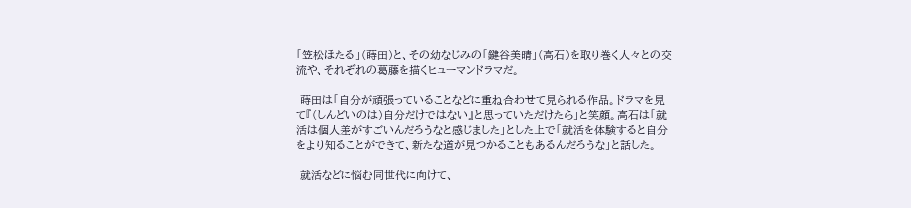「笠松ほたる」(蒔田)と、その幼なじみの「鍵谷美晴」(高石)を取り巻く人々との交流や、それぞれの葛藤を描くヒューマンドラマだ。

 蒔田は「自分が頑張っていることなどに重ね合わせて見られる作品。ドラマを見て『(しんどいのは)自分だけではない』と思っていただけたら」と笑顔。高石は「就活は個人差がすごいんだろうなと感じました」とした上で「就活を体験すると自分をより知ることができて、新たな道が見つかることもあるんだろうな」と話した。

 就活などに悩む同世代に向けて、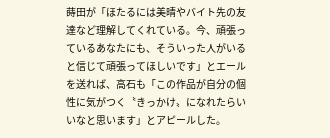蒔田が「ほたるには美晴やバイト先の友達など理解してくれている。今、頑張っているあなたにも、そういった人がいると信じて頑張ってほしいです」とエールを送れば、高石も「この作品が自分の個性に気がつく〝きっかけ〟になれたらいいなと思います」とアピールした。